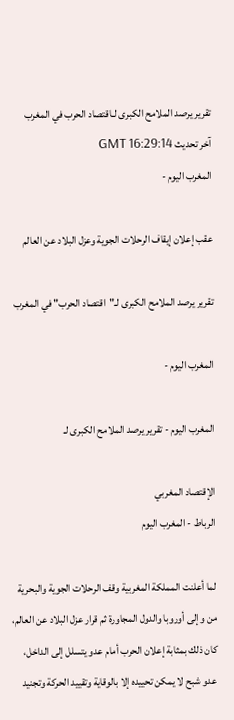تقرير يرصد الملامح الكبرى لـاقتصاد الحرب في المغرب
آخر تحديث GMT 16:29:14
المغرب اليوم -

عقب إعلان إيقاف الرحلات الجوية وعزل البلاد عن العالم

تقرير يرصد الملامح الكبرى لـ"اقتصاد الحرب" في المغرب

المغرب اليوم -

المغرب اليوم - تقرير يرصد الملامح الكبرى لـ

الإقتصاد المغربي
الرباط - المغرب اليوم

لما أعلنت المملكة المغربية وقف الرحلات الجوية والبحرية من وإلى أوروبا والدول المجاورة ثم قرار عزل البلاد عن العالم، كان ذلك بمثابة إعلان الحرب أمام عدو يتسلل إلى الداخل، عدو شبح لا يمكن تحييده إلا بالوقاية وتقييد الحركة وتجنيد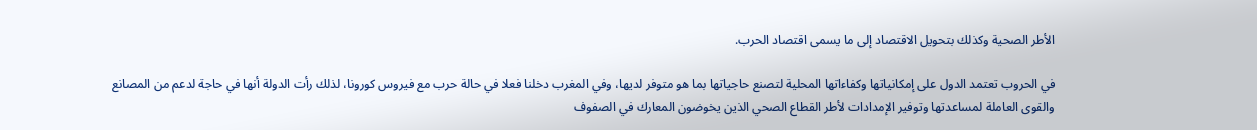الأطر الصحية وكذلك بتحويل الاقتصاد إلى ما يسمى اقتصاد الحرب.

في الحروب تعتمد الدول على إمكانياتها وكفاءاتها المحلية لتصنع حاجياتها بما هو متوفر لديها، وفي المغرب دخلنا فعلا في حالة حرب مع فيروس كورونا، لذلك رأت الدولة أنها في حاجة لدعم من المصانع والقوى العاملة لمساعدتها وتوفير الإمدادات لأطر القطاع الصحي الذين يخوضون المعارك في الصفوف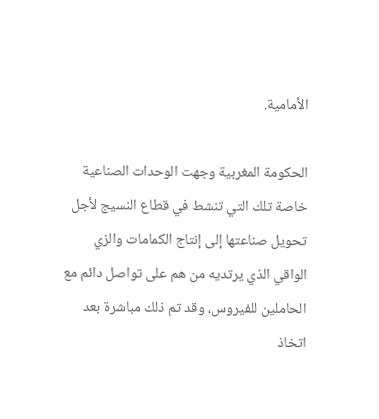الأمامية.

الحكومة المغربية وجهت الوحدات الصناعية خاصة تلك التي تنشط في قطاع النسيج لأجل تحويل صناعتها إلى إنتاج الكمامات والزي الواقي الذي يرتديه من هم على تواصل دائم مع الحاملين للفيروس، وقد تم ذلك مباشرة بعد اتخاذ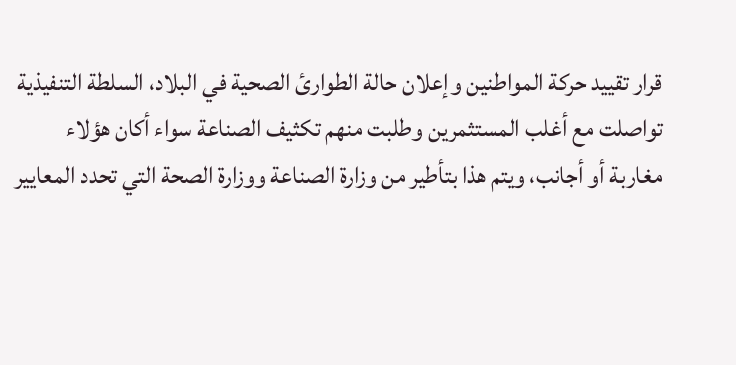قرار تقييد حركة المواطنين وإعلان حالة الطوارئ الصحية في البلاد، السلطة التنفيذية تواصلت مع أغلب المستثمرين وطلبت منهم تكثيف الصناعة سواء أكان هؤلاء مغاربة أو أجانب، ويتم هذا بتأطير من وزارة الصناعة ووزارة الصحة التي تحدد المعايير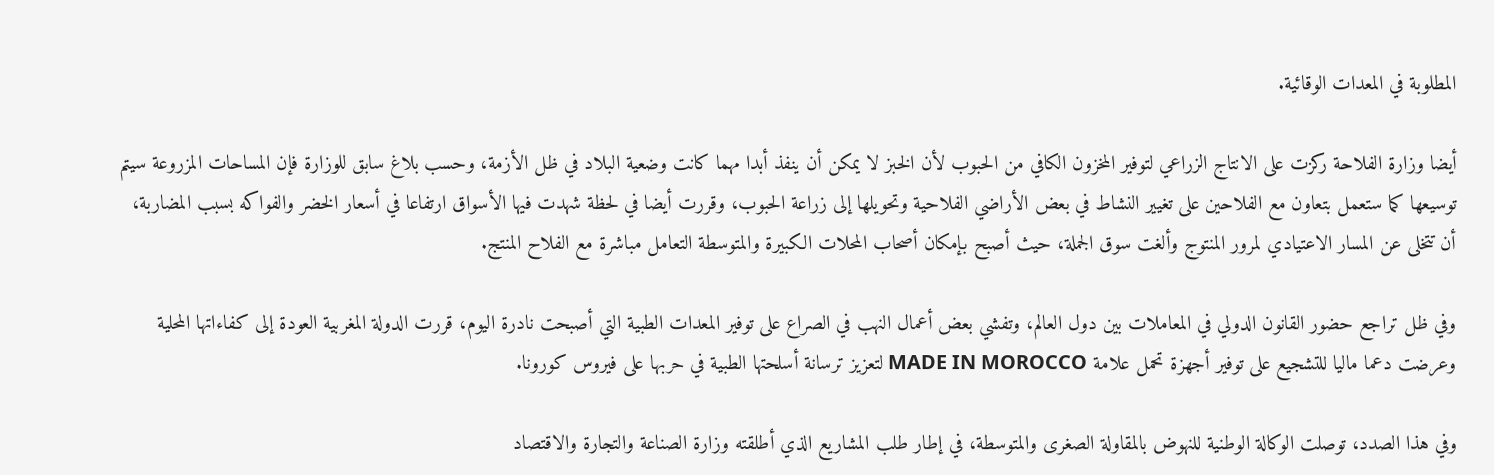المطلوبة في المعدات الوقائية.

أيضا وزارة الفلاحة ركزت على الانتاج الزراعي لتوفير المخزون الكافي من الحبوب لأن الخبز لا يمكن أن ينفذ أبدا مهما كانت وضعية البلاد في ظل الأزمة، وحسب بلاغ سابق للوزارة فإن المساحات المزروعة سيتم توسيعها كما ستعمل بتعاون مع الفلاحين على تغيير النشاط في بعض الأراضي الفلاحية وتحويلها إلى زراعة الحبوب، وقررت أيضا في لحظة شهدت فيها الأسواق ارتفاعا في أسعار الخضر والفواكه بسبب المضاربة، أن تتخلى عن المسار الاعتيادي لمرور المنتوج وألغت سوق الجملة، حيث أصبح بإمكان أصحاب المحلات الكبيرة والمتوسطة التعامل مباشرة مع الفلاح المنتج.

وفي ظل تراجع حضور القانون الدولي في المعاملات بين دول العالم، وتفشي بعض أعمال النهب في الصراع على توفير المعدات الطبية التي أصبحت نادرة اليوم، قررت الدولة المغربية العودة إلى كفاءاتها المحلية وعرضت دعما ماليا للتشجيع على توفير أجهزة تحمل علامة MADE IN MOROCCO لتعزيز ترسانة أسلحتها الطبية في حربها على فيروس كورونا.

وفي هذا الصدد، توصلت الوكالة الوطنية للنهوض بالمقاولة الصغرى والمتوسطة، في إطار طلب المشاريع الذي أطلقته وزارة الصناعة والتجارة والاقتصاد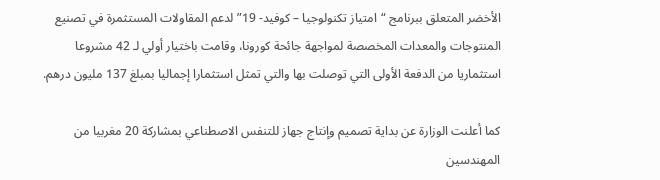الأخضر المتعلق ببرنامج “امتياز تكنولوجيا – كوفيد- 19” لدعم المقاولات المستثمرة في تصنيع المنتوجات والمعدات المخصصة لمواجهة جائحة كورونا، وقامت باختيار أولي لـ 42 مشروعا استثماريا من الدفعة الأولى التي توصلت بها والتي تمثل استثمارا إجماليا بمبلغ 137 مليون درهم.

كما أعلنت الوزارة عن بداية تصميم وإنتاج جهاز للتنفس الاصطناعي بمشاركة 20 مغربيا من المهندسين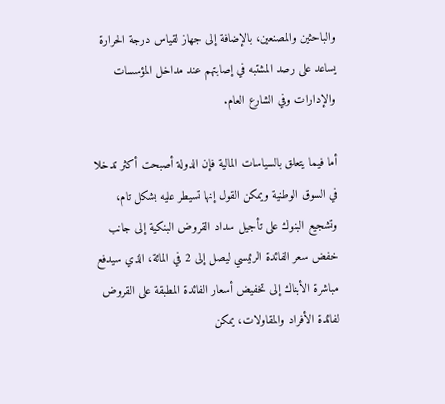والباحثين والمصنعين، بالإضافة إلى جهاز لقياس درجة الحرارة يساعد على رصد المشتبه في إصابتهم عند مداخل المؤسسات والإدارات وفي الشارع العام.

أما فيما يتعلق بالسياسات المالية فإن الدولة أصبحت أكثر تدخلا في السوق الوطنية ويمكن القول إنها تسيطر عليه بشكل تام، وتشجيع البنوك على تأجيل سداد القروض البنكية إلى جانب خفض سعر الفائدة الرئيسي ليصل إلى 2 في المائة، الذي سيدفع مباشرة الأبناك إلى تخفيض أسعار الفائدة المطبقة على القروض لفائدة الأفراد والمقاولات، يمكن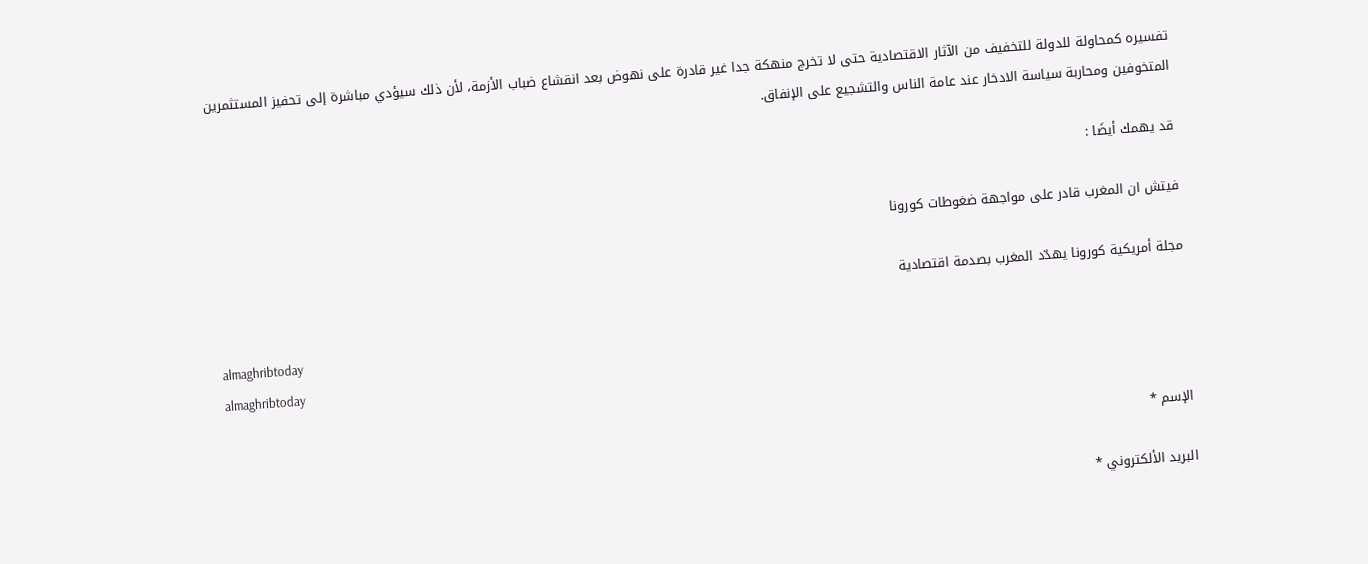تفسيره كمحاولة للدولة للتخفيف من الآثار الاقتصادية حتى لا تخرج منهكة جدا غير قادرة على نهوض بعد انقشاع ضباب الأزمة، لأن ذلك سيؤدي مباشرة إلى تحفيز المستثمرين المتخوفين ومحاربة سياسة الادخار عند عامة الناس والتشجيع على الإنفاق.

قد يهمك أيضَا :

فيتش ان المغرب قادر على مواجهة ضغوطات كورونا

مجلة أمريكية كورونا يهدّد المغرب بصدمة اقتصادية

almaghribtoday
almaghribtoday

الإسم *

البريد الألكتروني *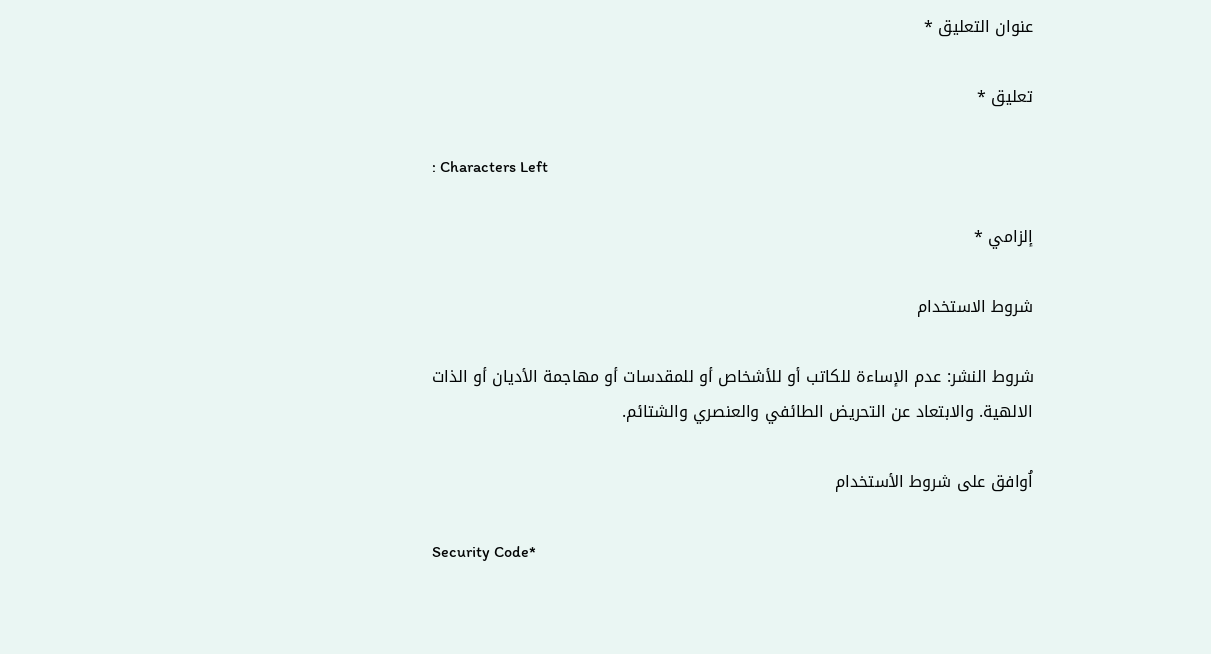عنوان التعليق *

تعليق *

: Characters Left

إلزامي *

شروط الاستخدام

شروط النشر: عدم الإساءة للكاتب أو للأشخاص أو للمقدسات أو مهاجمة الأديان أو الذات الالهية. والابتعاد عن التحريض الطائفي والعنصري والشتائم.

اُوافق على شروط الأستخدام

Security Code*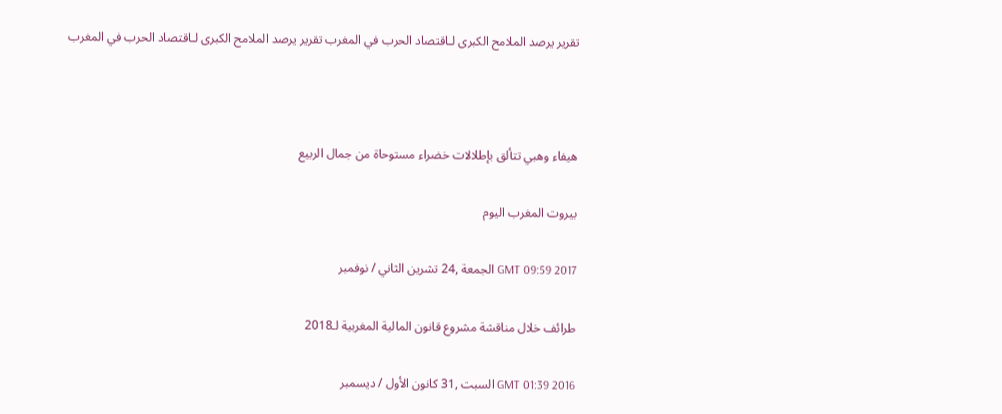تقرير يرصد الملامح الكبرى لـاقتصاد الحرب في المغرب تقرير يرصد الملامح الكبرى لـاقتصاد الحرب في المغرب



هيفاء وهبي تتألق بإطلالات خضراء مستوحاة من جمال الربيع

بيروت المغرب اليوم

GMT 09:59 2017 الجمعة ,24 تشرين الثاني / نوفمبر

طرائف خلال مناقشة مشروع قانون المالية المغربية لـ2018

GMT 01:39 2016 السبت ,31 كانون الأول / ديسمبر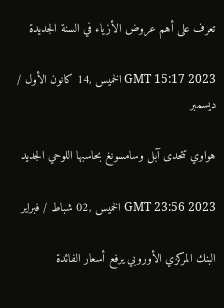تعرف على أهم عروض الأزياء في السنة الجديدة

GMT 15:17 2023 الخميس ,14 كانون الأول / ديسمبر

هواوي تتحدى آبل وسامسونغ بحاسبها اللوحي الجديد

GMT 23:56 2023 الخميس ,02 شباط / فبراير

البنك المركزي الأوروبي يرفع أسعار الفائدة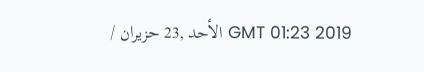GMT 01:23 2019 الأحد ,23 حزيران /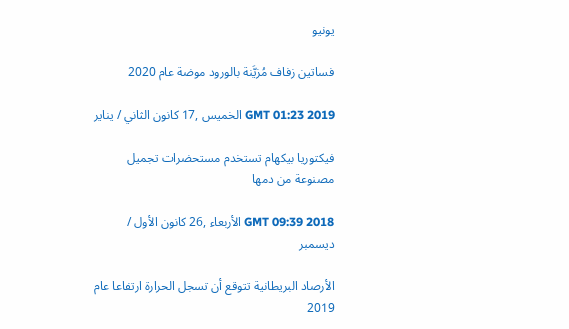يونيو

فساتين زفاف مُزيَّنة بالورود موضة عام 2020

GMT 01:23 2019 الخميس ,17 كانون الثاني / يناير

فيكتوريا بيكهام تستخدم مستحضرات تجميل مصنوعة من دمها

GMT 09:39 2018 الأربعاء ,26 كانون الأول / ديسمبر

الأرصاد البريطانية تتوقع أن تسجل الحرارة ارتفاعا عام 2019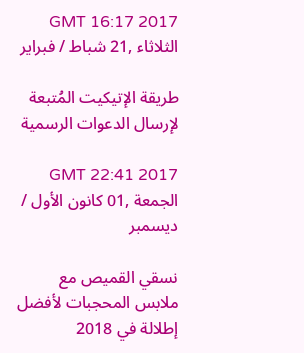GMT 16:17 2017 الثلاثاء ,21 شباط / فبراير

طريقة الإتيكيت المُتبعة لإرسال الدعوات الرسمية

GMT 22:41 2017 الجمعة ,01 كانون الأول / ديسمبر

نسقي القميص مع ملابس المحجبات لأفضل إطلالة في 2018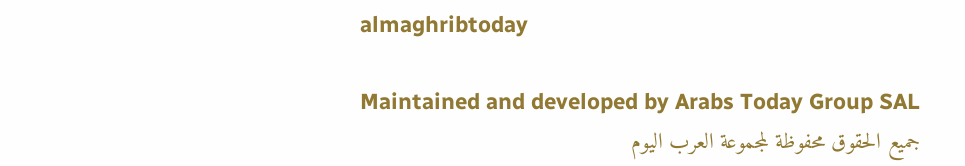almaghribtoday

Maintained and developed by Arabs Today Group SAL
جميع الحقوق محفوظة لمجموعة العرب اليوم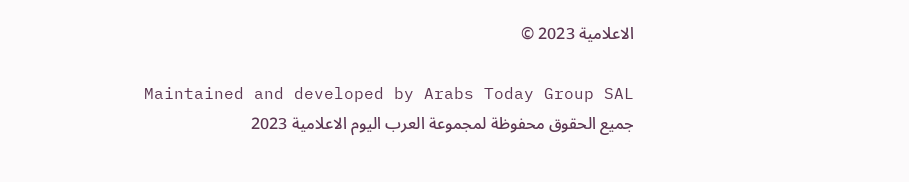الاعلامية 2023 ©

Maintained and developed by Arabs Today Group SAL
جميع الحقوق محفوظة لمجموعة العرب اليوم الاعلامية 2023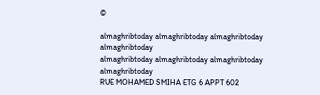©

almaghribtoday almaghribtoday almaghribtoday almaghribtoday
almaghribtoday almaghribtoday almaghribtoday
almaghribtoday
RUE MOHAMED SMIHA ETG 6 APPT 602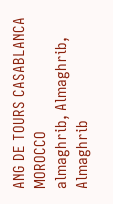ANG DE TOURS CASABLANCA MOROCCO
almaghrib, Almaghrib, Almaghrib